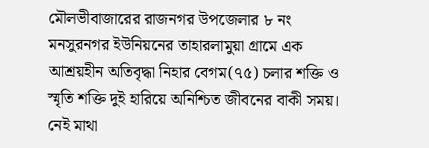মৌলভীবাজারের রাজনগর উপজেলার ৮ নং মনসুরনগর ইউনিয়নের তাহারলামুয়া গ্রামে এক আশ্রয়হীন অতিবৃদ্ধা নিহার বেগম(৭৫) চলার শক্তি ও স্মৃতি শক্তি দুই হারিয়ে অনিশ্চিত জীবনের বাকী সময়। নেই মাথা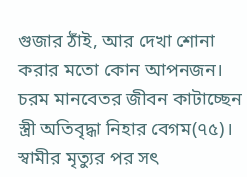গুজার ঠাঁই, আর দেখা শোনা করার মতো কোন আপনজন। চরম মানবেতর জীবন কাটাচ্ছেন স্ত্রী অতিবৃদ্ধা নিহার বেগম(৭৫)। স্বামীর মৃত্যুর পর সৎ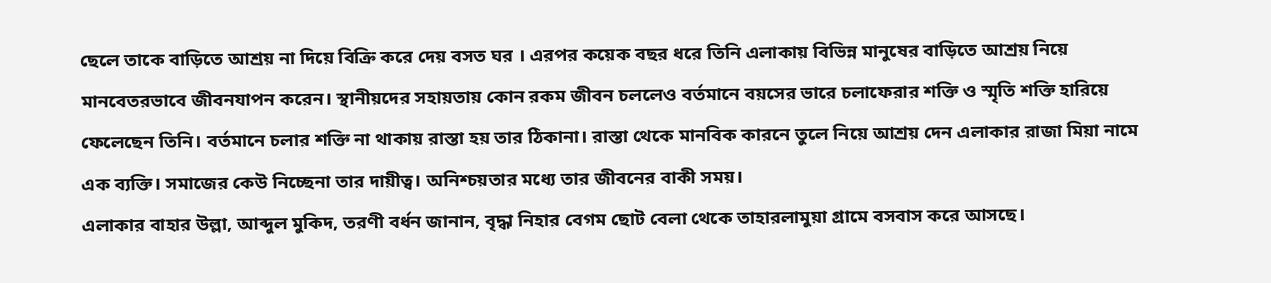ছেলে তাকে বাড়িতে আশ্রয় না দিয়ে বিক্রি করে দেয় বসত ঘর । এরপর কয়েক বছর ধরে তিনি এলাকায় বিভিন্ন মানুষের বাড়িতে আশ্রয় নিয়ে মানবেতরভাবে জীবনযাপন করেন। স্থানীয়দের সহায়তায় কোন রকম জীবন চললেও বর্তমানে বয়সের ভারে চলাফেরার শক্তি ও স্মৃতি শক্তি হারিয়ে ফেলেছেন তিনি। বর্তমানে চলার শক্তি না থাকায় রাস্তা হয় তার ঠিকানা। রাস্তা থেকে মানবিক কারনে তুলে নিয়ে আশ্রয় দেন এলাকার রাজা মিয়া নামে এক ব্যক্তি। সমাজের কেউ নিচ্ছেনা তার দায়ীত্ব। অনিশ্চয়তার মধ্যে তার জীবনের বাকী সময়।
এলাকার বাহার উল্লা, আব্দুল মুকিদ, তরণী বর্ধন জানান, বৃদ্ধা নিহার বেগম ছোট বেলা থেকে তাহারলামুয়া গ্রামে বসবাস করে আসছে।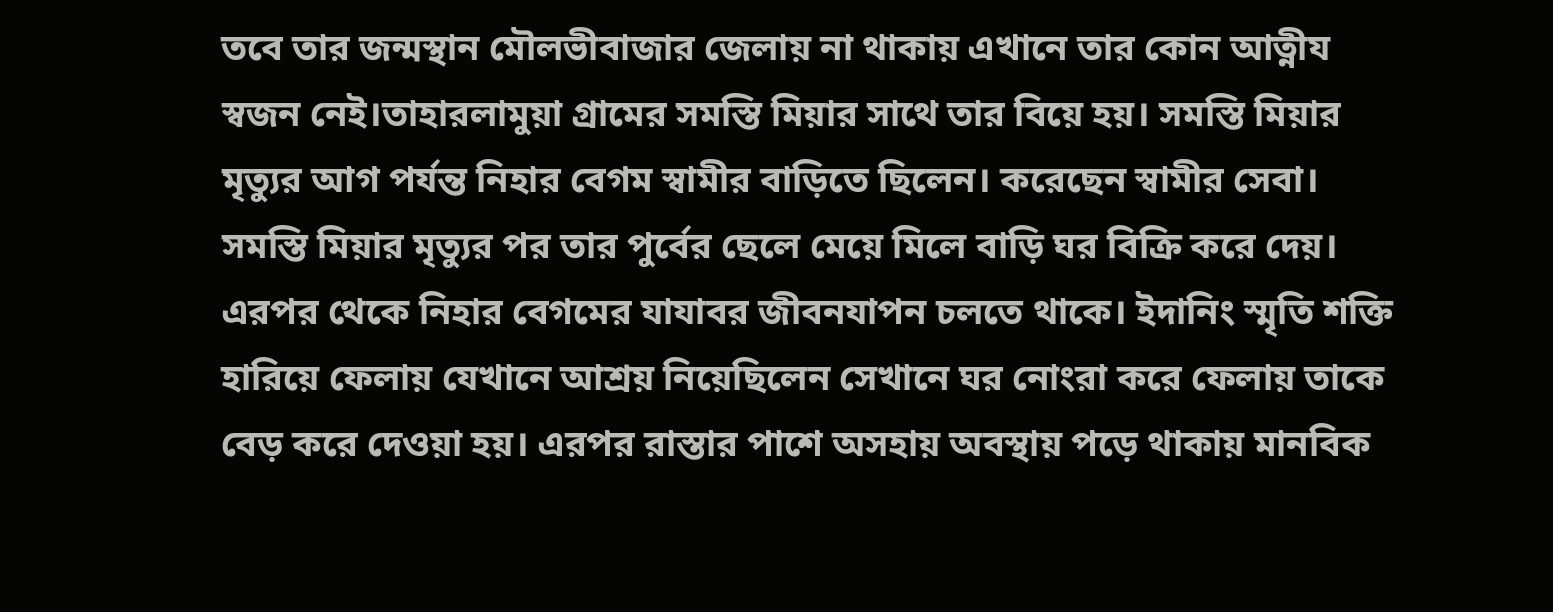তবে তার জন্মস্থান মৌলভীবাজার জেলায় না থাকায় এখানে তার কোন আত্নীয স্বজন নেই।তাহারলামুয়া গ্রামের সমস্তি মিয়ার সাথে তার বিয়ে হয়। সমস্তি মিয়ার মৃত্যুর আগ পর্যন্ত নিহার বেগম স্বামীর বাড়িতে ছিলেন। করেছেন স্বামীর সেবা। সমস্তি মিয়ার মৃত্যুর পর তার পুর্বের ছেলে মেয়ে মিলে বাড়ি ঘর বিক্রি করে দেয়। এরপর থেকে নিহার বেগমের যাযাবর জীবনযাপন চলতে থাকে। ইদানিং স্মৃতি শক্তি হারিয়ে ফেলায় যেখানে আশ্রয় নিয়েছিলেন সেখানে ঘর নোংরা করে ফেলায় তাকে বেড় করে দেওয়া হয়। এরপর রাস্তার পাশে অসহায় অবস্থায় পড়ে থাকায় মানবিক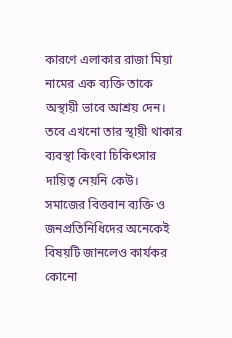কারণে এলাকার রাজা মিয়া নামের এক ব্যক্তি তাকে অস্থায়ী ভাবে আশ্রয় দেন। তবে এখনো তার স্থায়ী থাকার ব্যবস্থা কিংবা চিকিৎসার দায়িত্ব নেয়নি কেউ।
সমাজের বিত্তবান ব্যক্তি ও জনপ্রতিনিধিদের অনেকেই বিষয়টি জানলেও কার্যকর কোনো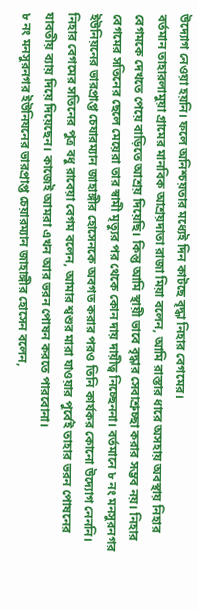উদ্যোগ নেওয়া হয়নি। ফলে অনিশ্চয়তার মধ্যেই দিন কাটছে বৃদ্ধা নিহার বেগমের।
বর্তমান তাহারলামুয়া গ্রামের মানবিক আশ্রয়দাতা রাজা মিয়া বলেন, আমি রাস্তার ধারে অসহায় অবস্থায় নিহার বেগমকে দেখতে পেয়ে বাড়িতে আশ্রয় দিয়েছি। কিন্তু আমি স্থায়ী ভাবে বৃদ্ধার সেবাশ্রুচ্ছা করার সম্ভব নয়। নিহার বেগমের সতিনের ছেলে মেয়েরা তার স্বামী মৃত্যুর পর থেকে কোন দায় দায়ীত্ব নিচ্ছেননা। বর্তমানে ৮ নং মনসুরনগর ইউনিয়নের ভারপ্রাপ্ত চেযারম্যান জাহাঙ্গীর হোসেনকে অবগত করার পরও তিনি কার্যকর কোনো উদ্যোগ নেননি।
নিহার বেগমের সতিনের পুত্র বধু রাবেয়া বেগম বলেন, আমার শ্বশুর মারা যাওয়ার পুর্বেই তাহার ভরন পোষনের যাবতীয় ব্যায় দিয়ে দিয়েছেন। কাজেই আমরা এখন আর ভরন পোষন করতে পারবোনা।
৮ নং মনসুরনগর ইউনিযনের ভারপ্রাপ্ত চেয়ারম্যান জাহাঙ্গীর হোসেন বলেন,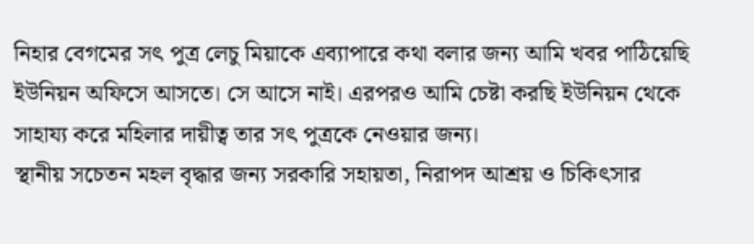নিহার বেগমের সৎ পুত্র লেচু মিয়াকে এব্যাপারে কথা বলার জন্য আমি খবর পাঠিয়েছি ইউনিয়ন অফিসে আসতে। সে আসে নাই। এরপরও আমি চেষ্টা করছি ইউনিয়ন থেকে সাহায্য করে মহিলার দায়ীত্ব তার সৎ পুত্রকে নেওয়ার জন্য।
স্থানীয় সচেতন মহল বৃদ্ধার জন্য সরকারি সহায়তা, নিরাপদ আশ্রয় ও চিকিৎসার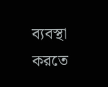ব্যবস্থা করতে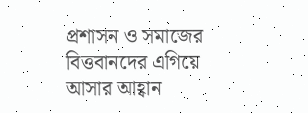প্রশাসন ও সমাজের বিত্তবানদের এগিয়ে আসার আহ্বান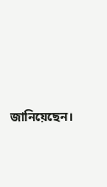জানিয়েছেন।